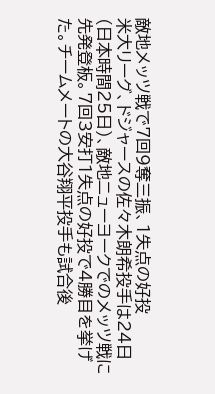敵地メッツ戦で7回9奪三振、1失点の好投
米大リーグ、ドジャースの佐々木朗希投手は24日(日本時間25日)、敵地ニューヨークでのメッツ戦に先発登板。7回3安打1失点の好投で4勝目を挙げた。チームメートの大谷翔平投手も試合後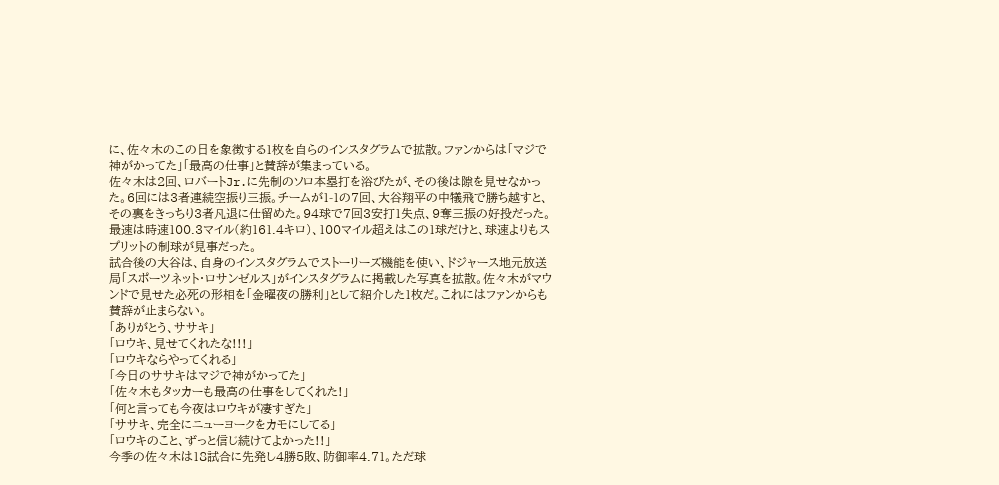に、佐々木のこの日を象徴する1枚を自らのインスタグラムで拡散。ファンからは「マジで神がかってた」「最高の仕事」と賛辞が集まっている。
佐々木は2回、ロバートJr.に先制のソロ本塁打を浴びたが、その後は隙を見せなかった。6回には3者連続空振り三振。チームが1-1の7回、大谷翔平の中犠飛で勝ち越すと、その裏をきっちり3者凡退に仕留めた。94球で7回3安打1失点、9奪三振の好投だった。最速は時速100.3マイル(約161.4キロ)、100マイル超えはこの1球だけと、球速よりもスプリットの制球が見事だった。
試合後の大谷は、自身のインスタグラムでストーリーズ機能を使い、ドジャース地元放送局「スポーツネット・ロサンゼルス」がインスタグラムに掲載した写真を拡散。佐々木がマウンドで見せた必死の形相を「金曜夜の勝利」として紹介した1枚だ。これにはファンからも賛辞が止まらない。
「ありがとう、ササキ」
「ロウキ、見せてくれたな!!!」
「ロウキならやってくれる」
「今日のササキはマジで神がかってた」
「佐々木もタッカーも最高の仕事をしてくれた!」
「何と言っても今夜はロウキが凄すぎた」
「ササキ、完全にニューヨークをカモにしてる」
「ロウキのこと、ずっと信じ続けてよかった!!」
今季の佐々木は18試合に先発し4勝5敗、防御率4.71。ただ球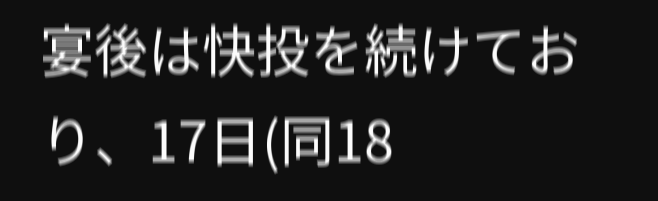宴後は快投を続けており、17日(同18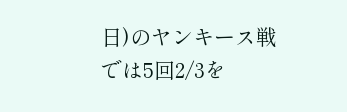日)のヤンキース戦では5回2/3を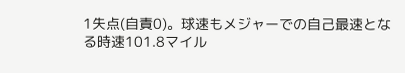1失点(自責0)。球速もメジャーでの自己最速となる時速101.8マイル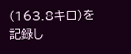(163.8キロ)を記録し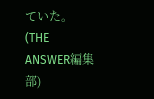ていた。
(THE
ANSWER編集部)